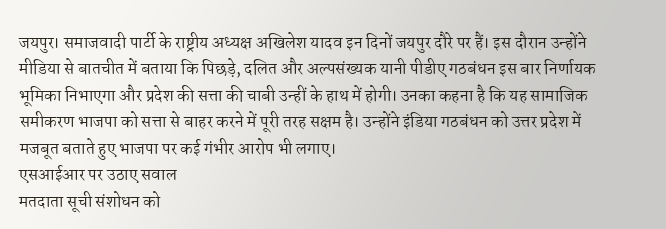जयपुर। समाजवादी पार्टी के राष्ट्रीय अध्यक्ष अखिलेश यादव इन दिनों जयपुर दौरे पर हैं। इस दौरान उन्होंने मीडिया से बातचीत में बताया कि पिछड़े, दलित और अल्पसंख्यक यानी पीडीए गठबंधन इस बार निर्णायक भूमिका निभाएगा और प्रदेश की सत्ता की चाबी उन्हीं के हाथ में होगी। उनका कहना है कि यह सामाजिक समीकरण भाजपा को सत्ता से बाहर करने में पूरी तरह सक्षम है। उन्होंने इंडिया गठबंधन को उत्तर प्रदेश में मजबूत बताते हुए भाजपा पर कई गंभीर आरोप भी लगाए।
एसआईआर पर उठाए सवाल
मतदाता सूची संशोधन को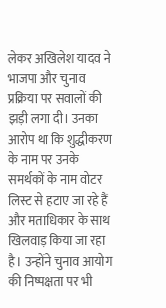लेकर अखिलेश यादव ने भाजपा और चुनाव प्रक्रिया पर सवालों की झड़ी लगा दी। उनका आरोप था कि शुद्धीकरण के नाम पर उनके समर्थकों के नाम वोटर लिस्ट से हटाए जा रहे हैं और मताधिकार के साथ खिलवाड़ किया जा रहा है। उन्होंने चुनाव आयोग की निष्पक्षता पर भी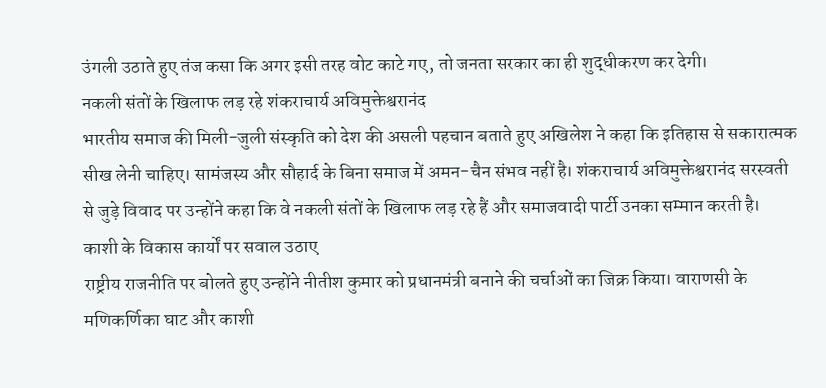उंगली उठाते हुए तंज कसा कि अगर इसी तरह वोट काटे गए, तो जनता सरकार का ही शुद्धीकरण कर देगी।
नकली संतों के खिलाफ लड़ रहे शंकराचार्य अविमुक्तेश्वरानंद
भारतीय समाज की मिली-जुली संस्कृति को देश की असली पहचान बताते हुए अखिलेश ने कहा कि इतिहास से सकारात्मक सीख लेनी चाहिए। सामंजस्य और सौहार्द के बिना समाज में अमन-चैन संभव नहीं है। शंकराचार्य अविमुक्तेश्वरानंद सरस्वती से जुड़े विवाद पर उन्होंने कहा कि वे नकली संतों के खिलाफ लड़ रहे हैं और समाजवादी पार्टी उनका सम्मान करती है।
काशी के विकास कार्यों पर सवाल उठाए
राष्ट्रीय राजनीति पर बोलते हुए उन्होंने नीतीश कुमार को प्रधानमंत्री बनाने की चर्चाओं का जिक्र किया। वाराणसी के मणिकर्णिका घाट और काशी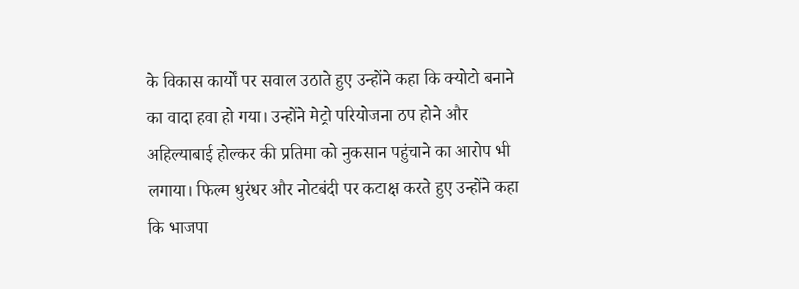के विकास कार्यों पर सवाल उठाते हुए उन्होंने कहा कि क्योटो बनाने का वादा हवा हो गया। उन्होंने मेट्रो परियोजना ठप होने और अहिल्याबाई होल्कर की प्रतिमा को नुकसान पहुंचाने का आरोप भी लगाया। फिल्म धुरंधर और नोटबंदी पर कटाक्ष करते हुए उन्होंने कहा कि भाजपा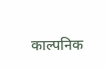काल्पनिक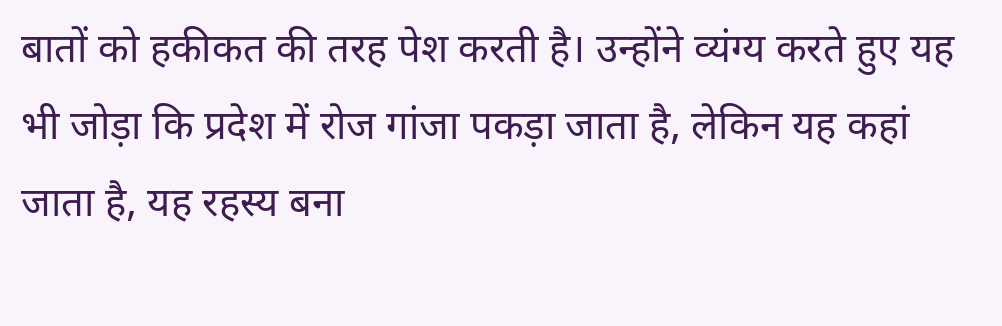बातों को हकीकत की तरह पेश करती है। उन्होंने व्यंग्य करते हुए यह भी जोड़ा कि प्रदेश में रोज गांजा पकड़ा जाता है, लेकिन यह कहां जाता है, यह रहस्य बना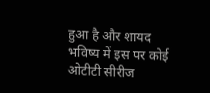हुआ है और शायद भविष्य में इस पर कोई ओटीटी सीरीज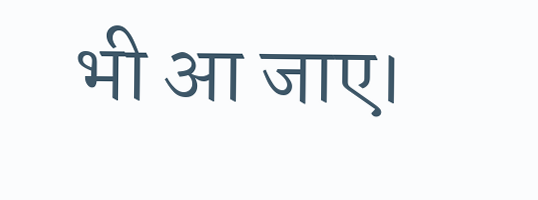भी आ जाए।